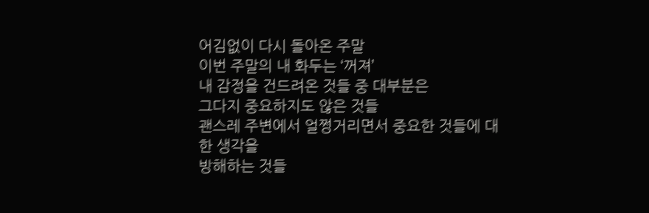어김없이 다시 돌아온 주말
이번 주말의 내 화두는 ‘꺼져’
내 감정을 건드려온 것들 중 대부분은
그다지 중요하지도 않은 것들
괜스레 주변에서 얼쩡거리면서 중요한 것들에 대한 생각을
방해하는 것들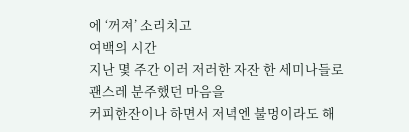에 ‘꺼져’ 소리치고
여백의 시간
지난 몇 주간 이러 저러한 자잔 한 세미나들로
괜스레 분주했던 마음을
커피한잔이나 하면서 저녁엔 불멍이라도 해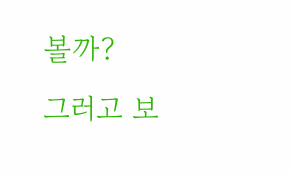볼까?
그러고 보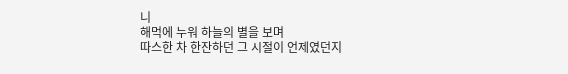니
해먹에 누워 하늘의 별을 보며
따스한 차 한잔하던 그 시절이 언제였던지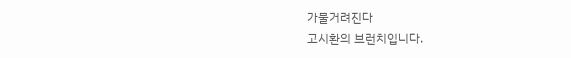가물거려진다
고시환의 브런치입니다.